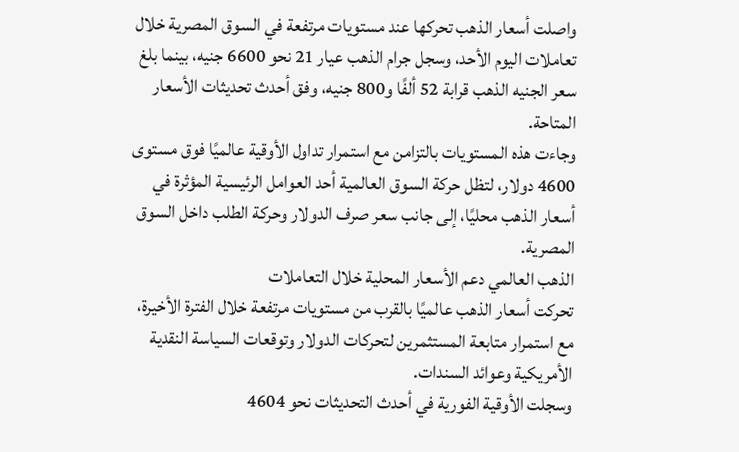واصلت أسعار الذهب تحركها عند مستويات مرتفعة في السوق المصرية خلال تعاملات اليوم الأحد، وسجل جرام الذهب عيار 21 نحو 6600 جنيه، بينما بلغ سعر الجنيه الذهب قرابة 52 ألفًا و800 جنيه، وفق أحدث تحديثات الأسعار المتاحة.
وجاءت هذه المستويات بالتزامن مع استمرار تداول الأوقية عالميًا فوق مستوى 4600 دولار، لتظل حركة السوق العالمية أحد العوامل الرئيسية المؤثرة في أسعار الذهب محليًا، إلى جانب سعر صرف الدولار وحركة الطلب داخل السوق المصرية.
الذهب العالمي دعم الأسعار المحلية خلال التعاملات
تحركت أسعار الذهب عالميًا بالقرب من مستويات مرتفعة خلال الفترة الأخيرة، مع استمرار متابعة المستثمرين لتحركات الدولار وتوقعات السياسة النقدية الأمريكية وعوائد السندات.
وسجلت الأوقية الفورية في أحدث التحديثات نحو 4604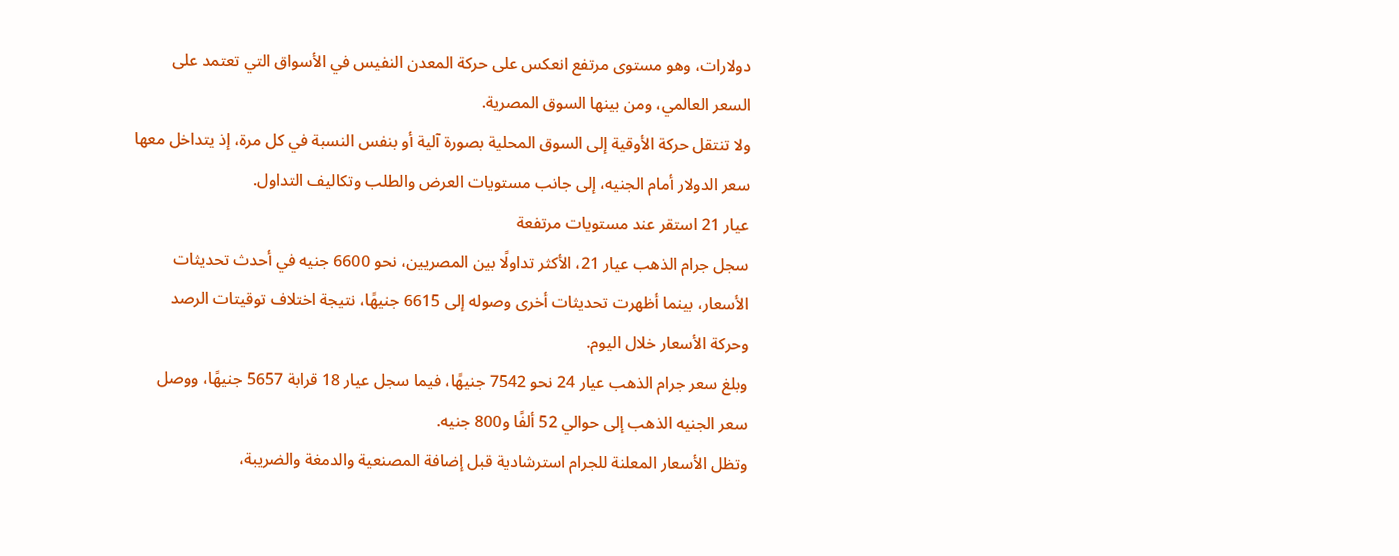دولارات، وهو مستوى مرتفع انعكس على حركة المعدن النفيس في الأسواق التي تعتمد على السعر العالمي، ومن بينها السوق المصرية.
ولا تنتقل حركة الأوقية إلى السوق المحلية بصورة آلية أو بنفس النسبة في كل مرة، إذ يتداخل معها سعر الدولار أمام الجنيه، إلى جانب مستويات العرض والطلب وتكاليف التداول.
عيار 21 استقر عند مستويات مرتفعة
سجل جرام الذهب عيار 21، الأكثر تداولًا بين المصريين، نحو 6600 جنيه في أحدث تحديثات الأسعار، بينما أظهرت تحديثات أخرى وصوله إلى 6615 جنيهًا، نتيجة اختلاف توقيتات الرصد وحركة الأسعار خلال اليوم.
وبلغ سعر جرام الذهب عيار 24 نحو 7542 جنيهًا، فيما سجل عيار 18 قرابة 5657 جنيهًا، ووصل سعر الجنيه الذهب إلى حوالي 52 ألفًا و800 جنيه.
وتظل الأسعار المعلنة للجرام استرشادية قبل إضافة المصنعية والدمغة والضريبة،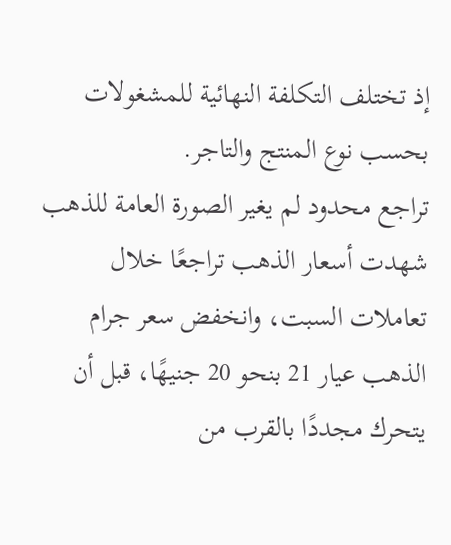إذ تختلف التكلفة النهائية للمشغولات بحسب نوع المنتج والتاجر.
تراجع محدود لم يغير الصورة العامة للذهب
شهدت أسعار الذهب تراجعًا خلال تعاملات السبت، وانخفض سعر جرام الذهب عيار 21 بنحو 20 جنيهًا، قبل أن يتحرك مجددًا بالقرب من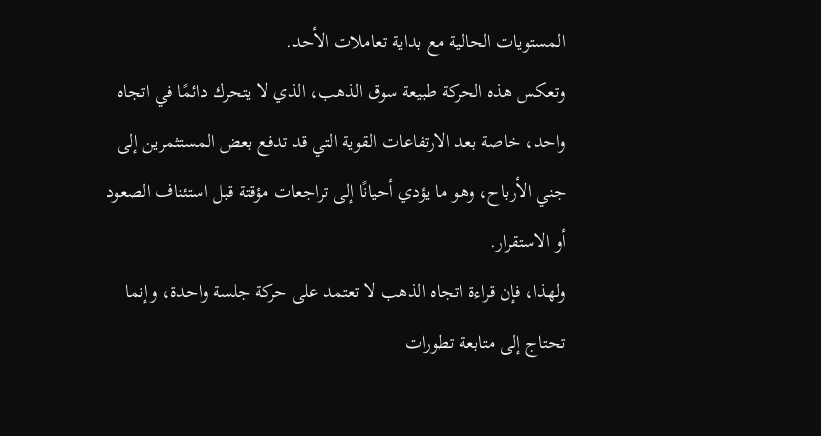المستويات الحالية مع بداية تعاملات الأحد.
وتعكس هذه الحركة طبيعة سوق الذهب، الذي لا يتحرك دائمًا في اتجاه واحد، خاصة بعد الارتفاعات القوية التي قد تدفع بعض المستثمرين إلى جني الأرباح، وهو ما يؤدي أحيانًا إلى تراجعات مؤقتة قبل استئناف الصعود أو الاستقرار.
ولهذا، فإن قراءة اتجاه الذهب لا تعتمد على حركة جلسة واحدة، وإنما تحتاج إلى متابعة تطورات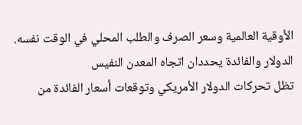الأوقية العالمية وسعر الصرف والطلب المحلي في الوقت نفسه.
الدولار والفائدة يحددان اتجاه المعدن النفيس
تظل تحركات الدولار الأمريكي وتوقعات أسعار الفائدة من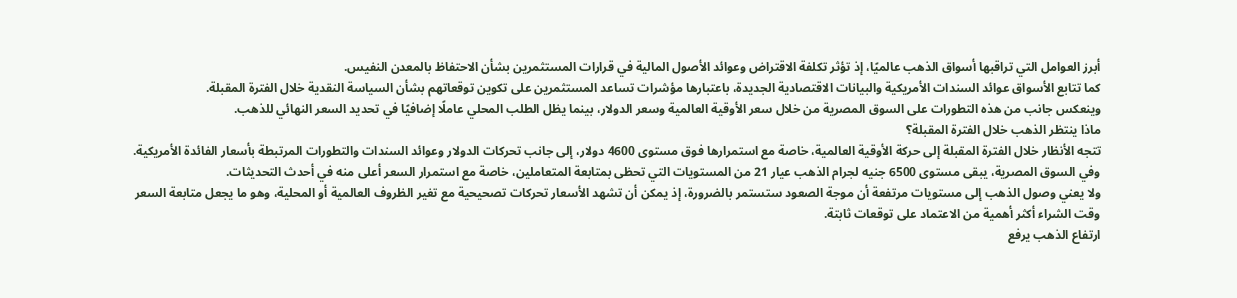أبرز العوامل التي تراقبها أسواق الذهب عالميًا، إذ تؤثر تكلفة الاقتراض وعوائد الأصول المالية في قرارات المستثمرين بشأن الاحتفاظ بالمعدن النفيس.
كما تتابع الأسواق عوائد السندات الأمريكية والبيانات الاقتصادية الجديدة، باعتبارها مؤشرات تساعد المستثمرين على تكوين توقعاتهم بشأن السياسة النقدية خلال الفترة المقبلة.
وينعكس جانب من هذه التطورات على السوق المصرية من خلال سعر الأوقية العالمية وسعر الدولار، بينما يظل الطلب المحلي عاملًا إضافيًا في تحديد السعر النهائي للذهب.
ماذا ينتظر الذهب خلال الفترة المقبلة؟
تتجه الأنظار خلال الفترة المقبلة إلى حركة الأوقية العالمية، خاصة مع استمرارها فوق مستوى 4600 دولار، إلى جانب تحركات الدولار وعوائد السندات والتطورات المرتبطة بأسعار الفائدة الأمريكية.
وفي السوق المصرية، يبقى مستوى 6500 جنيه لجرام الذهب عيار 21 من المستويات التي تحظى بمتابعة المتعاملين، خاصة مع استمرار السعر أعلى منه في أحدث التحديثات.
ولا يعني وصول الذهب إلى مستويات مرتفعة أن موجة الصعود ستستمر بالضرورة، إذ يمكن أن تشهد الأسعار تحركات تصحيحية مع تغير الظروف العالمية أو المحلية، وهو ما يجعل متابعة السعر وقت الشراء أكثر أهمية من الاعتماد على توقعات ثابتة.
ارتفاع الذهب يرفع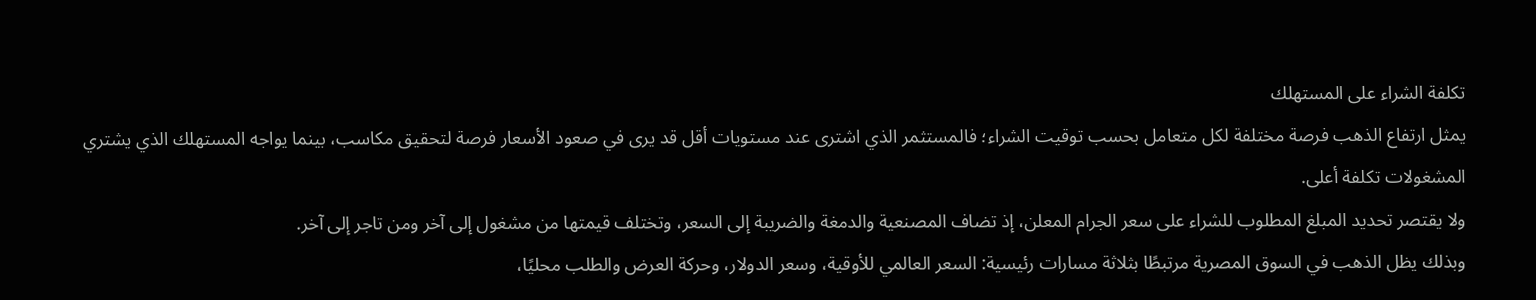تكلفة الشراء على المستهلك
يمثل ارتفاع الذهب فرصة مختلفة لكل متعامل بحسب توقيت الشراء؛ فالمستثمر الذي اشترى عند مستويات أقل قد يرى في صعود الأسعار فرصة لتحقيق مكاسب، بينما يواجه المستهلك الذي يشتري المشغولات تكلفة أعلى.
ولا يقتصر تحديد المبلغ المطلوب للشراء على سعر الجرام المعلن، إذ تضاف المصنعية والدمغة والضريبة إلى السعر، وتختلف قيمتها من مشغول إلى آخر ومن تاجر إلى آخر.
وبذلك يظل الذهب في السوق المصرية مرتبطًا بثلاثة مسارات رئيسية: السعر العالمي للأوقية، وسعر الدولار، وحركة العرض والطلب محليًا،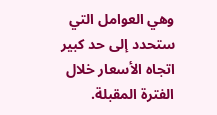وهي العوامل التي ستحدد إلى حد كبير اتجاه الأسعار خلال الفترة المقبلة.